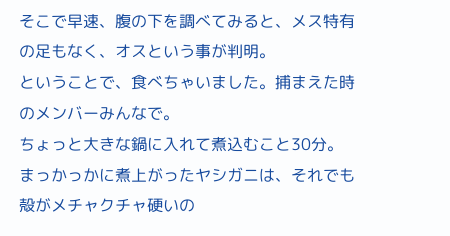そこで早速、腹の下を調べてみると、メス特有の足もなく、オスという事が判明。
ということで、食べちゃいました。捕まえた時のメンバーみんなで。
ちょっと大きな鍋に入れて煮込むこと30分。まっかっかに煮上がったヤシガニは、それでも殻がメチャクチャ硬いの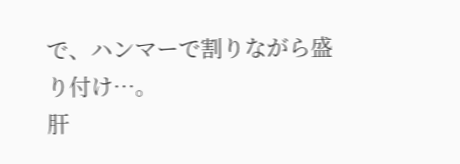で、ハンマーで割りながら盛り付け…。
肝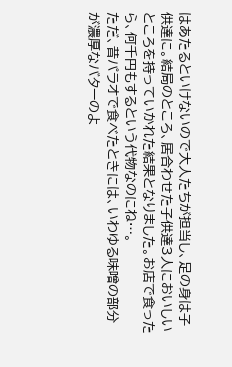はあたるといけないので大人たちが担当し、足の身は子供達に。結局のところ、居合わせた子供達3人においしいところを持っていかれた結果となりました。お店で食ったら、何千円もするという代物なのにね…。
ただ、昔パラオで食べたときには、いわゆる味噌の部分が濃厚なバターのよ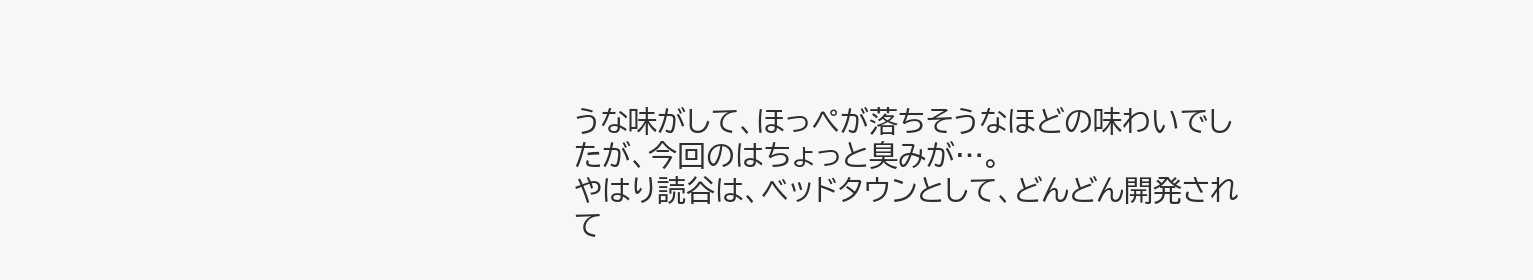うな味がして、ほっぺが落ちそうなほどの味わいでしたが、今回のはちょっと臭みが…。
やはり読谷は、ベッドタウンとして、どんどん開発されて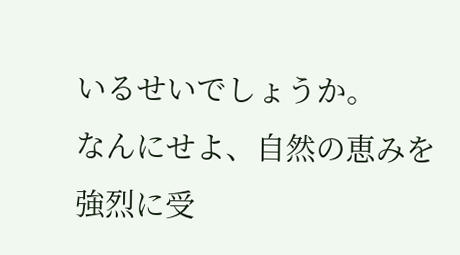いるせいでしょうか。
なんにせよ、自然の恵みを強烈に受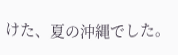けた、夏の沖縄でした。